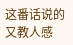这番话说的又教人感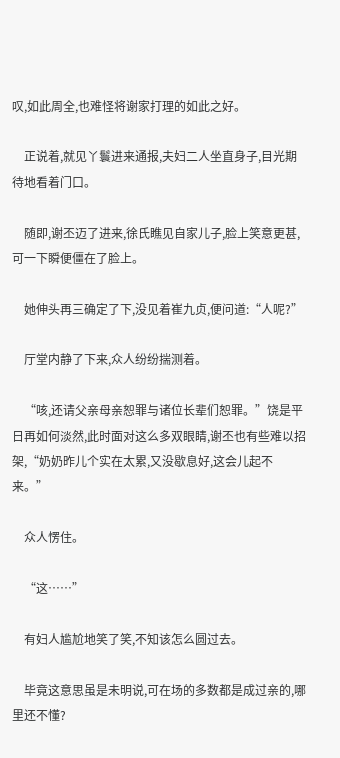叹,如此周全,也难怪将谢家打理的如此之好。

    正说着,就见丫鬟进来通报,夫妇二人坐直身子,目光期待地看着门口。

    随即,谢丕迈了进来,徐氏瞧见自家儿子,脸上笑意更甚,可一下瞬便僵在了脸上。

    她伸头再三确定了下,没见着崔九贞,便问道:“人呢?”

    厅堂内静了下来,众人纷纷揣测着。

    “咳,还请父亲母亲恕罪与诸位长辈们恕罪。”饶是平日再如何淡然,此时面对这么多双眼睛,谢丕也有些难以招架,“奶奶昨儿个实在太累,又没歇息好,这会儿起不来。”

    众人愣住。

    “这……”

    有妇人尴尬地笑了笑,不知该怎么圆过去。

    毕竟这意思虽是未明说,可在场的多数都是成过亲的,哪里还不懂?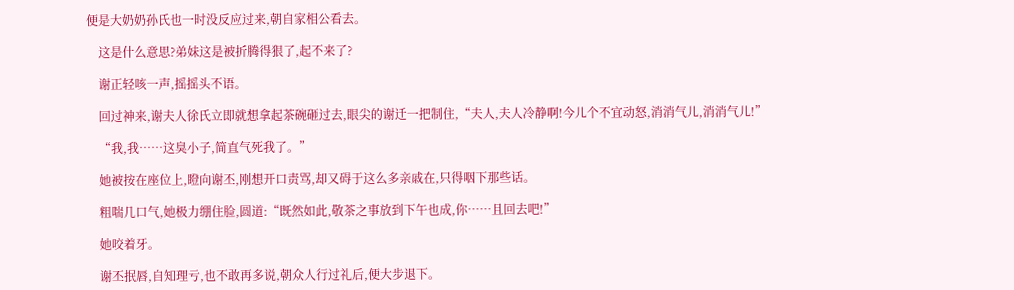便是大奶奶孙氏也一时没反应过来,朝自家相公看去。

    这是什么意思?弟妹这是被折腾得狠了,起不来了?

    谢正轻咳一声,摇摇头不语。

    回过神来,谢夫人徐氏立即就想拿起茶碗砸过去,眼尖的谢迁一把制住,“夫人,夫人冷静啊!今儿个不宜动怒,消消气儿,消消气儿!”

    “我,我……这臭小子,简直气死我了。”

    她被按在座位上,瞪向谢丕,刚想开口责骂,却又碍于这么多亲戚在,只得咽下那些话。

    粗喘几口气,她极力绷住脸,圆道:“既然如此,敬茶之事放到下午也成,你……且回去吧!”

    她咬着牙。

    谢丕抿唇,自知理亏,也不敢再多说,朝众人行过礼后,便大步退下。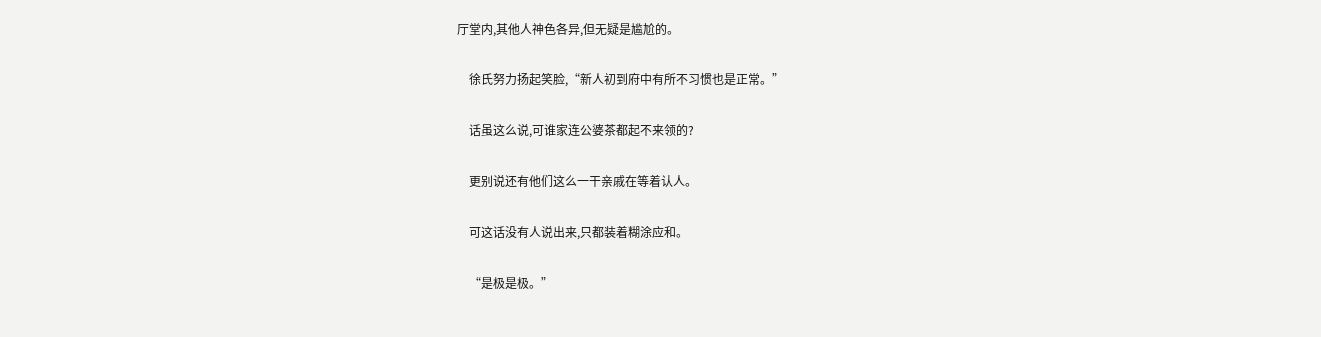厅堂内,其他人神色各异,但无疑是尴尬的。

    徐氏努力扬起笑脸,“新人初到府中有所不习惯也是正常。”

    话虽这么说,可谁家连公婆茶都起不来领的?

    更别说还有他们这么一干亲戚在等着认人。

    可这话没有人说出来,只都装着糊涂应和。

    “是极是极。”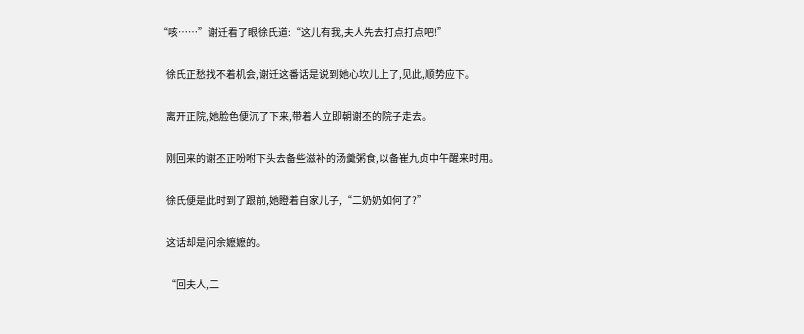“咳……”谢迁看了眼徐氏道:“这儿有我,夫人先去打点打点吧!”

    徐氏正愁找不着机会,谢迁这番话是说到她心坎儿上了,见此,顺势应下。

    离开正院,她脸色便沉了下来,带着人立即朝谢丕的院子走去。

    刚回来的谢丕正吩咐下头去备些滋补的汤羹粥食,以备崔九贞中午醒来时用。

    徐氏便是此时到了跟前,她瞪着自家儿子,“二奶奶如何了?”

    这话却是问余嬷嬷的。

    “回夫人,二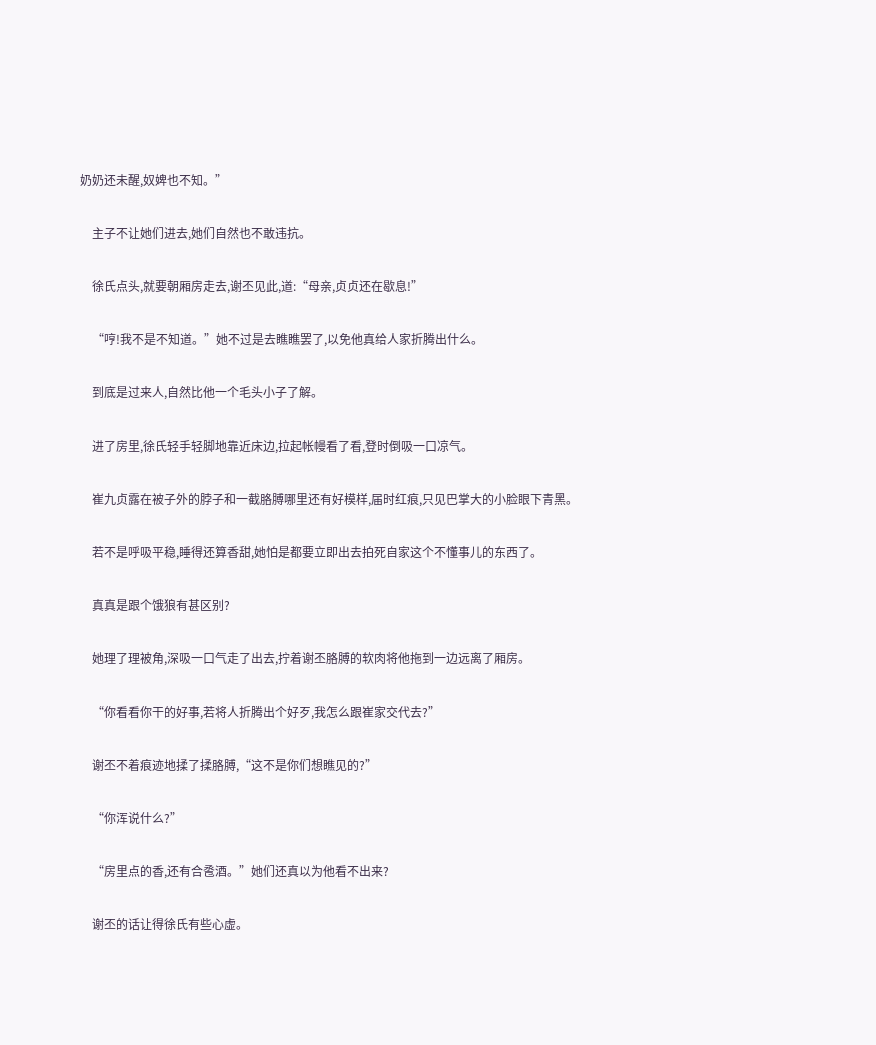奶奶还未醒,奴婢也不知。”

    主子不让她们进去,她们自然也不敢违抗。

    徐氏点头,就要朝厢房走去,谢丕见此,道:“母亲,贞贞还在歇息!”

    “哼!我不是不知道。”她不过是去瞧瞧罢了,以免他真给人家折腾出什么。

    到底是过来人,自然比他一个毛头小子了解。

    进了房里,徐氏轻手轻脚地靠近床边,拉起帐幔看了看,登时倒吸一口凉气。

    崔九贞露在被子外的脖子和一截胳膊哪里还有好模样,届时红痕,只见巴掌大的小脸眼下青黑。

    若不是呼吸平稳,睡得还算香甜,她怕是都要立即出去拍死自家这个不懂事儿的东西了。

    真真是跟个饿狼有甚区别?

    她理了理被角,深吸一口气走了出去,拧着谢丕胳膊的软肉将他拖到一边远离了厢房。

    “你看看你干的好事,若将人折腾出个好歹,我怎么跟崔家交代去?”

    谢丕不着痕迹地揉了揉胳膊,“这不是你们想瞧见的?”

    “你浑说什么?”

    “房里点的香,还有合卺酒。”她们还真以为他看不出来?

    谢丕的话让得徐氏有些心虚。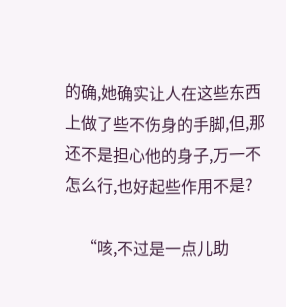的确,她确实让人在这些东西上做了些不伤身的手脚,但,那还不是担心他的身子,万一不怎么行,也好起些作用不是?

    “咳,不过是一点儿助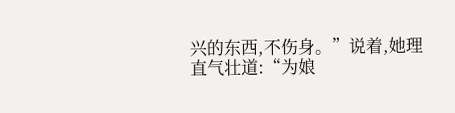兴的东西,不伤身。”说着,她理直气壮道:“为娘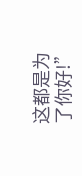这都是为了你好!”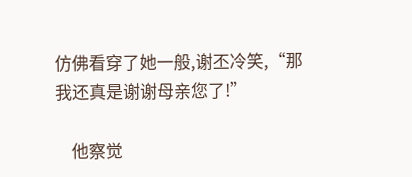仿佛看穿了她一般,谢丕冷笑,“那我还真是谢谢母亲您了!”

    他察觉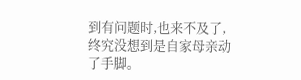到有问题时,也来不及了,终究没想到是自家母亲动了手脚。